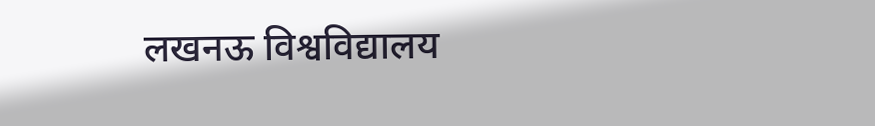लखनऊ विश्वविद्यालय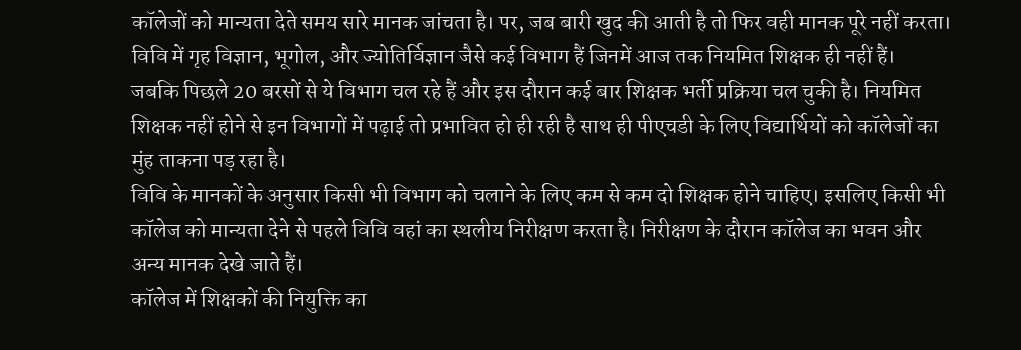कॉलेजों को मान्यता देते समय सारे मानक जांचता है। पर, जब बारी खुद की आती है तो फिर वही मानक पूरे नहीं करता। विवि में गृह विज्ञान, भूगोल, और ज्योतिर्विज्ञान जैसे कई विभाग हैं जिनमें आज तक नियमित शिक्षक ही नहीं हैं।
जबकि पिछले 20 बरसों से ये विभाग चल रहे हैं और इस दौरान कई बार शिक्षक भर्ती प्रक्रिया चल चुकी है। नियमित शिक्षक नहीं होने से इन विभागों में पढ़ाई तो प्रभावित हो ही रही है साथ ही पीएचडी के लिए विद्यार्थियों को कॉलेजों का मुंह ताकना पड़ रहा है।
विवि के मानकों के अनुसार किसी भी विभाग को चलाने के लिए कम से कम दो शिक्षक होने चाहिए। इसलिए किसी भी कॉलेज को मान्यता देने से पहले विवि वहां का स्थलीय निरीक्षण करता है। निरीक्षण के दौरान कॉलेज का भवन और अन्य मानक देखे जाते हैं।
कॉलेज में शिक्षकों की नियुक्ति का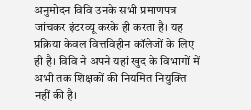अनुमोदन विवि उनके सभी प्रमाणपत्र जांचकर इंटरव्यू करके ही करता है। यह प्रक्रिया केवल वित्तविहीन कॉलेजों के लिए ही है। विवि ने अपने यहां खुद के विभागों में अभी तक शिक्षकों की नियमित नियुक्ति नहीं की है।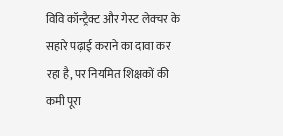विवि कॉन्ट्रैक्ट और गेस्ट लेक्चर के सहारे पढ़ाई कराने का दावा कर रहा है, पर नियमित शिक्षकों की कमी पूरा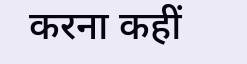करना कहीं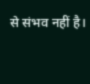से संभव नहीं है।